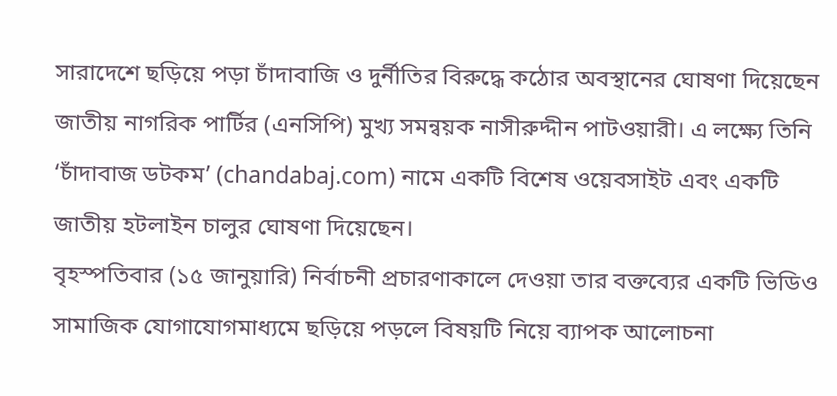সারাদেশে ছড়িয়ে পড়া চাঁদাবাজি ও দুর্নীতির বিরুদ্ধে কঠোর অবস্থানের ঘোষণা দিয়েছেন জাতীয় নাগরিক পার্টির (এনসিপি) মুখ্য সমন্বয়ক নাসীরুদ্দীন পাটওয়ারী। এ লক্ষ্যে তিনি ‘চাঁদাবাজ ডটকম’ (chandabaj.com) নামে একটি বিশেষ ওয়েবসাইট এবং একটি জাতীয় হটলাইন চালুর ঘোষণা দিয়েছেন।
বৃহস্পতিবার (১৫ জানুয়ারি) নির্বাচনী প্রচারণাকালে দেওয়া তার বক্তব্যের একটি ভিডিও সামাজিক যোগাযোগমাধ্যমে ছড়িয়ে পড়লে বিষয়টি নিয়ে ব্যাপক আলোচনা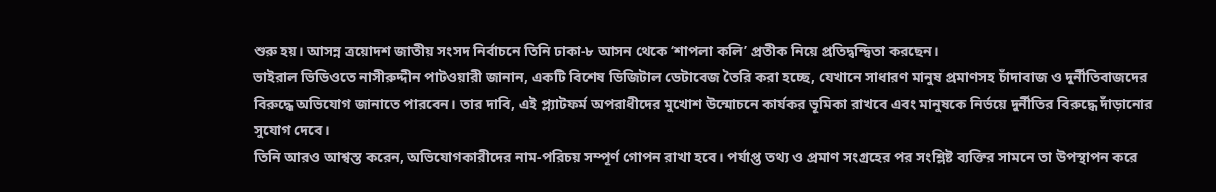শুরু হয়। আসন্ন ত্রয়োদশ জাতীয় সংসদ নির্বাচনে তিনি ঢাকা-৮ আসন থেকে ‘শাপলা কলি’ প্রতীক নিয়ে প্রতিদ্বন্দ্বিতা করছেন।
ভাইরাল ভিডিওতে নাসীরুদ্দীন পাটওয়ারী জানান, একটি বিশেষ ডিজিটাল ডেটাবেজ তৈরি করা হচ্ছে, যেখানে সাধারণ মানুষ প্রমাণসহ চাঁদাবাজ ও দুর্নীতিবাজদের বিরুদ্ধে অভিযোগ জানাতে পারবেন। তার দাবি, এই প্ল্যাটফর্ম অপরাধীদের মুখোশ উন্মোচনে কার্যকর ভূমিকা রাখবে এবং মানুষকে নির্ভয়ে দুর্নীতির বিরুদ্ধে দাঁড়ানোর সুযোগ দেবে।
তিনি আরও আশ্বস্ত করেন, অভিযোগকারীদের নাম-পরিচয় সম্পূর্ণ গোপন রাখা হবে। পর্যাপ্ত তথ্য ও প্রমাণ সংগ্রহের পর সংশ্লিষ্ট ব্যক্তির সামনে তা উপস্থাপন করে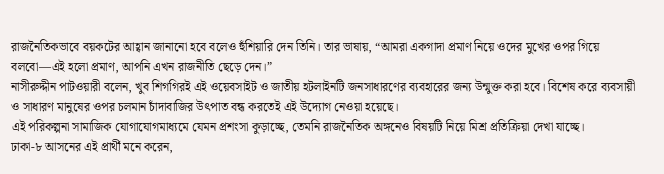রাজনৈতিকভাবে বয়কটের আহ্বান জানানো হবে বলেও হুঁশিয়ারি দেন তিনি। তার ভাষায়, “আমরা একগাদা প্রমাণ নিয়ে ওদের মুখের ওপর গিয়ে বলবো—এই হলো প্রমাণ, আপনি এখন রাজনীতি ছেড়ে দেন।”
নাসীরুদ্দীন পাটওয়ারী বলেন, খুব শিগগিরই এই ওয়েবসাইট ও জাতীয় হটলাইনটি জনসাধারণের ব্যবহারের জন্য উন্মুক্ত করা হবে। বিশেষ করে ব্যবসায়ী ও সাধারণ মানুষের ওপর চলমান চাঁদাবাজির উৎপাত বন্ধ করতেই এই উদ্যোগ নেওয়া হয়েছে।
এই পরিকল্পনা সামাজিক যোগাযোগমাধ্যমে যেমন প্রশংসা কুড়াচ্ছে, তেমনি রাজনৈতিক অঙ্গনেও বিষয়টি নিয়ে মিশ্র প্রতিক্রিয়া দেখা যাচ্ছে।
ঢাকা-৮ আসনের এই প্রার্থী মনে করেন,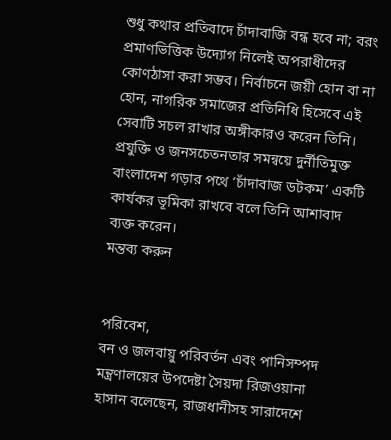শুধু কথার প্রতিবাদে চাঁদাবাজি বন্ধ হবে না; বরং প্রমাণভিত্তিক উদ্যোগ নিলেই অপরাধীদের কোণঠাসা করা সম্ভব। নির্বাচনে জয়ী হোন বা না হোন, নাগরিক সমাজের প্রতিনিধি হিসেবে এই সেবাটি সচল রাখার অঙ্গীকারও করেন তিনি।
প্রযুক্তি ও জনসচেতনতার সমন্বয়ে দুর্নীতিমুক্ত বাংলাদেশ গড়ার পথে ‘চাঁদাবাজ ডটকম’ একটি কার্যকর ভূমিকা রাখবে বলে তিনি আশাবাদ ব্যক্ত করেন।
মন্তব্য করুন


পরিবেশ,
বন ও জলবায়ু পরিবর্তন এবং পানিসম্পদ মন্ত্রণালয়ের উপদেষ্টা সৈয়দা রিজওয়ানা
হাসান বলেছেন, রাজধানীসহ সারাদেশে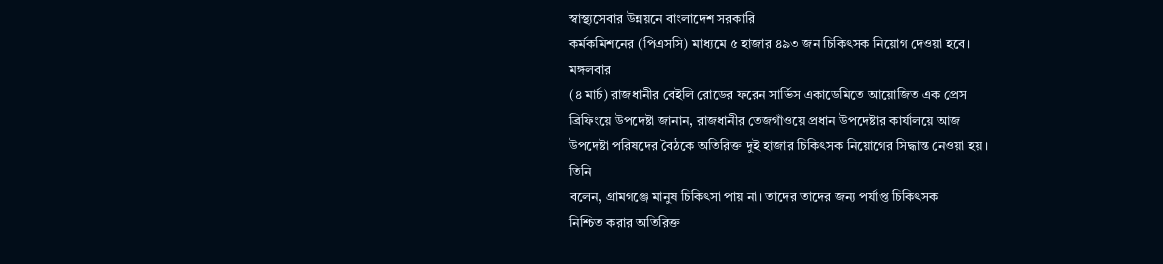স্বাস্থ্যসেবার উন্নয়নে বাংলাদেশ সরকারি
কর্মকমিশনের (পিএসসি) মাধ্যমে ৫ হাজার ৪৯৩ জন চিকিৎসক নিয়োগ দেওয়া হবে।
মঙ্গলবার
(৪ মার্চ) রাজধানীর বেইলি রোডের ফরেন সার্ভিস একাডেমিতে আয়োজিত এক প্রেস
ব্রিফিংয়ে উপদেষ্টা জানান, রাজধানীর তেজগাঁওয়ে প্রধান উপদেষ্টার কার্যালয়ে আজ
উপদেষ্টা পরিষদের বৈঠকে অতিরিক্ত দুই হাজার চিকিৎসক নিয়োগের সিদ্ধান্ত নেওয়া হয়।
তিনি
বলেন, গ্রামগঞ্জে মানুষ চিকিৎসা পায় না। তাদের তাদের জন্য পর্যাপ্ত চিকিৎসক
নিশ্চিত করার অতিরিক্ত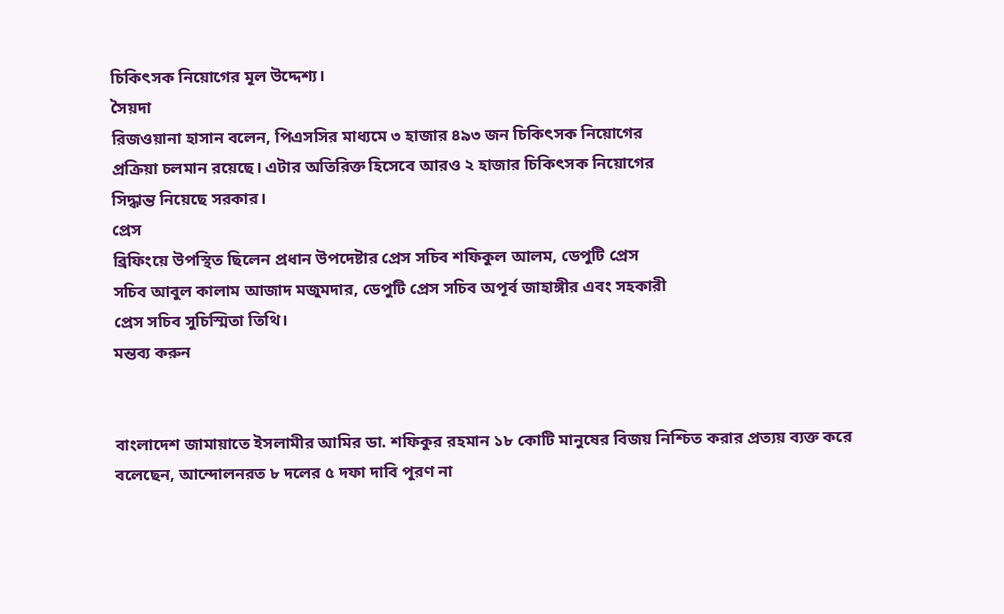চিকিৎসক নিয়োগের মূল উদ্দেশ্য।
সৈয়দা
রিজওয়ানা হাসান বলেন, পিএসসির মাধ্যমে ৩ হাজার ৪৯৩ জন চিকিৎসক নিয়োগের
প্রক্রিয়া চলমান রয়েছে। এটার অতিরিক্ত হিসেবে আরও ২ হাজার চিকিৎসক নিয়োগের
সিদ্ধান্ত নিয়েছে সরকার।
প্রেস
ব্রিফিংয়ে উপস্থিত ছিলেন প্রধান উপদেষ্টার প্রেস সচিব শফিকুল আলম, ডেপুটি প্রেস
সচিব আবুল কালাম আজাদ মজুমদার, ডেপুটি প্রেস সচিব অপূর্ব জাহাঙ্গীর এবং সহকারী
প্রেস সচিব সুচিস্মিতা তিথি।
মন্তব্য করুন


বাংলাদেশ জামায়াতে ইসলামীর আমির ডা. শফিকুর রহমান ১৮ কোটি মানুষের বিজয় নিশ্চিত করার প্রত্যয় ব্যক্ত করে বলেছেন, আন্দোলনরত ৮ দলের ৫ দফা দাবি পূরণ না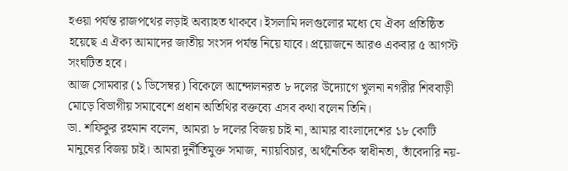হওয়া পর্যন্ত রাজপথের লড়াই অব্যাহত থাকবে। ইসলামি দলগুলোর মধ্যে যে ঐক্য প্রতিষ্ঠিত হয়েছে এ ঐক্য আমাদের জাতীয় সংসদ পর্যন্ত নিয়ে যাবে। প্রয়োজনে আরও একবার ৫ আগস্ট সংঘটিত হবে।
আজ সোমবার (১ ডিসেম্বর) বিকেলে আন্দোলনরত ৮ দলের উদ্যোগে খুলনা নগরীর শিববাড়ী মোড়ে বিভাগীয় সমাবেশে প্রধান অতিথির বক্তব্যে এসব কথা বলেন তিনি।
ডা. শফিকুর রহমান বলেন, আমরা ৮ দলের বিজয় চাই না, আমার বাংলাদেশের ১৮ কোটি মানুষের বিজয় চাই। আমরা দুর্নীতিমুক্ত সমাজ, ন্যায়বিচার, অর্থনৈতিক স্বাধীনতা, তাঁবেদারি নয়-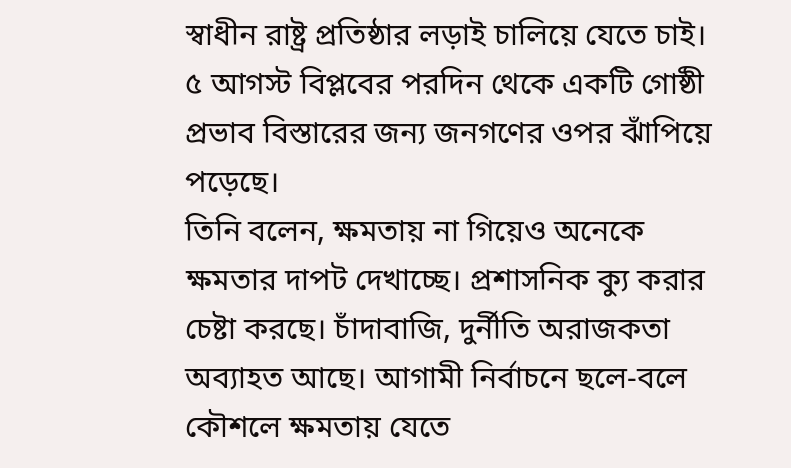স্বাধীন রাষ্ট্র প্রতিষ্ঠার লড়াই চালিয়ে যেতে চাই। ৫ আগস্ট বিপ্লবের পরদিন থেকে একটি গোষ্ঠী প্রভাব বিস্তারের জন্য জনগণের ওপর ঝাঁপিয়ে পড়েছে।
তিনি বলেন, ক্ষমতায় না গিয়েও অনেকে ক্ষমতার দাপট দেখাচ্ছে। প্রশাসনিক ক্যু করার চেষ্টা করছে। চাঁদাবাজি, দুর্নীতি অরাজকতা অব্যাহত আছে। আগামী নির্বাচনে ছলে-বলে কৌশলে ক্ষমতায় যেতে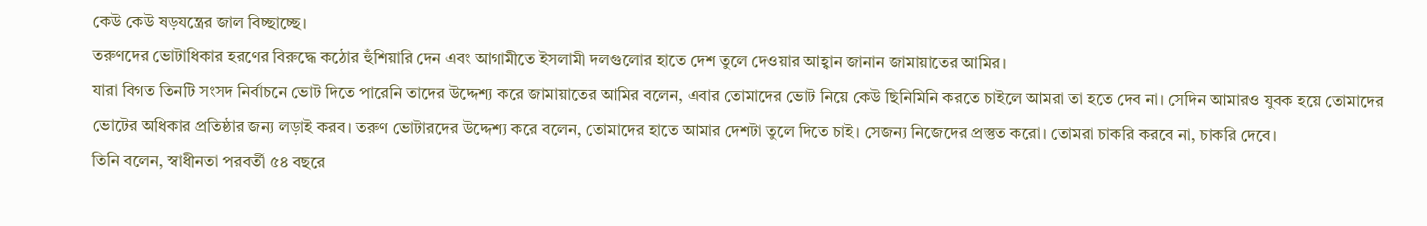কেউ কেউ ষড়যন্ত্রের জাল বিচ্ছাচ্ছে।
তরুণদের ভোটাধিকার হরণের বিরুদ্ধে কঠোর হুঁশিয়ারি দেন এবং আগামীতে ইসলামী দলগুলোর হাতে দেশ তুলে দেওয়ার আহ্বান জানান জামায়াতের আমির।
যারা বিগত তিনটি সংসদ নির্বাচনে ভোট দিতে পারেনি তাদের উদ্দেশ্য করে জামায়াতের আমির বলেন, এবার তোমাদের ভোট নিয়ে কেউ ছিনিমিনি করতে চাইলে আমরা তা হতে দেব না। সেদিন আমারও যুবক হয়ে তোমাদের ভোটের অধিকার প্রতিষ্ঠার জন্য লড়াই করব। তরুণ ভোটারদের উদ্দেশ্য করে বলেন, তোমাদের হাতে আমার দেশটা তুলে দিতে চাই। সেজন্য নিজেদের প্রস্তুত করো। তোমরা চাকরি করবে না, চাকরি দেবে।
তিনি বলেন, স্বাধীনতা পরবর্তী ৫৪ বছরে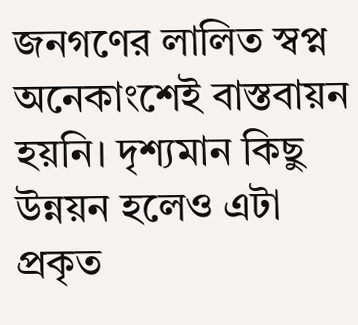জনগণের লালিত স্বপ্ন অনেকাংশেই বাস্তবায়ন হয়নি। দৃশ্যমান কিছু উন্নয়ন হলেও এটা প্রকৃত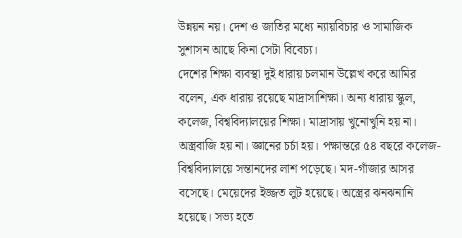উন্নয়ন নয়। দেশ ও জাতির মধ্যে ন্যায়বিচার ও সামাজিক সুশাসন আছে কিনা সেটা বিবেচ্য।
দেশের শিক্ষা ব্যবস্থা দুই ধারায় চলমান উল্লেখ করে আমির বলেন, এক ধারায় রয়েছে মাদ্রাসাশিক্ষা। অন্য ধারায় স্কুল, কলেজ, বিশ্ববিদ্যালয়ের শিক্ষা। মাদ্রাসায় খুনোখুনি হয় না। অস্ত্রবাজি হয় না। জ্ঞানের চর্চা হয়। পক্ষান্তরে ৫৪ বছরে কলেজ-বিশ্ববিদ্যালয়ে সন্তানদের লাশ পড়েছে। মদ-গাঁজার আসর বসেছে। মেয়েদের ইজ্জত লুট হয়েছে। অস্ত্রের ঝনঝনানি হয়েছে। সভ্য হতে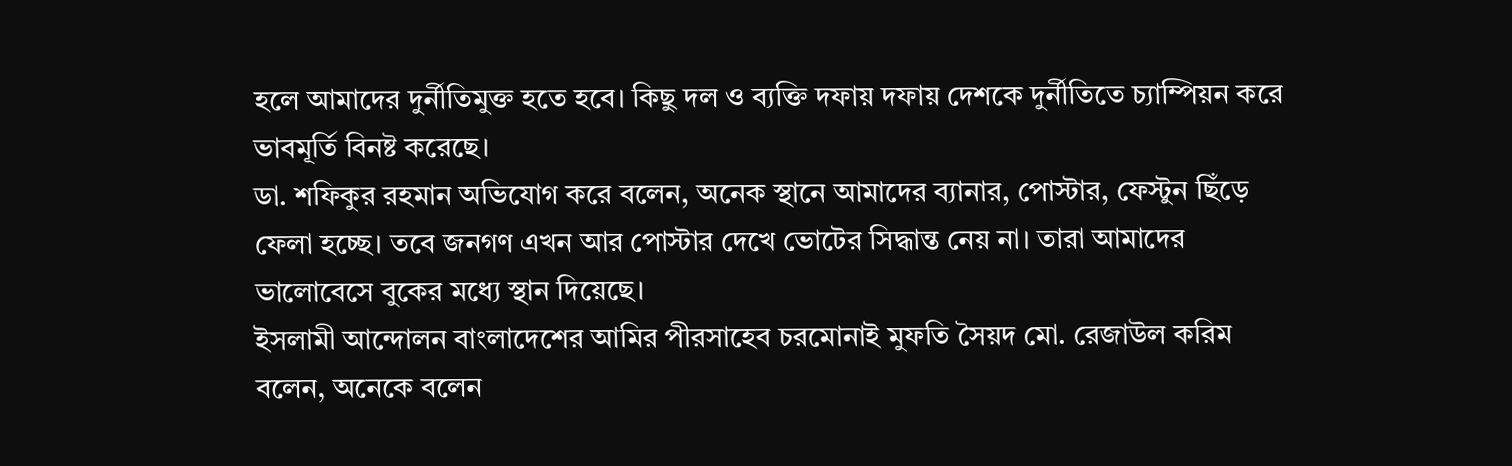হলে আমাদের দুর্নীতিমুক্ত হতে হবে। কিছু দল ও ব্যক্তি দফায় দফায় দেশকে দুর্নীতিতে চ্যাম্পিয়ন করে ভাবমূর্তি বিনষ্ট করেছে।
ডা. শফিকুর রহমান অভিযোগ করে বলেন, অনেক স্থানে আমাদের ব্যানার, পোস্টার, ফেস্টুন ছিঁড়ে ফেলা হচ্ছে। তবে জনগণ এখন আর পোস্টার দেখে ভোটের সিদ্ধান্ত নেয় না। তারা আমাদের ভালোবেসে বুকের মধ্যে স্থান দিয়েছে।
ইসলামী আন্দোলন বাংলাদেশের আমির পীরসাহেব চরমোনাই মুফতি সৈয়দ মো. রেজাউল করিম বলেন, অনেকে বলেন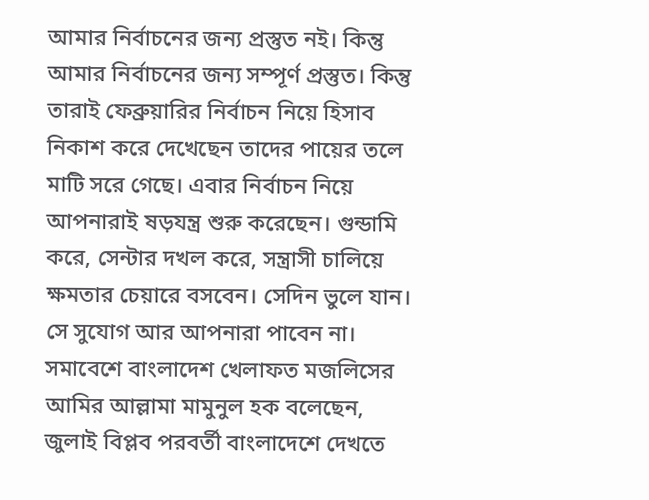আমার নির্বাচনের জন্য প্রস্তুত নই। কিন্তু আমার নির্বাচনের জন্য সম্পূর্ণ প্রস্তুত। কিন্তু তারাই ফেব্রুয়ারির নির্বাচন নিয়ে হিসাব নিকাশ করে দেখেছেন তাদের পায়ের তলে মাটি সরে গেছে। এবার নির্বাচন নিয়ে আপনারাই ষড়যন্ত্র শুরু করেছেন। গুন্ডামি করে, সেন্টার দখল করে, সন্ত্রাসী চালিয়ে ক্ষমতার চেয়ারে বসবেন। সেদিন ভুলে যান। সে সুযোগ আর আপনারা পাবেন না।
সমাবেশে বাংলাদেশ খেলাফত মজলিসের আমির আল্লামা মামুনুল হক বলেছেন, জুলাই বিপ্লব পরবর্তী বাংলাদেশে দেখতে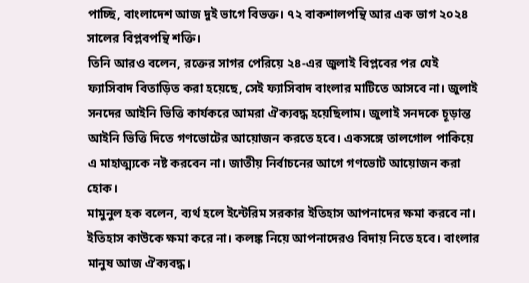পাচ্ছি, বাংলাদেশ আজ দুই ভাগে বিভক্ত। ৭২ বাকশালপন্থি আর এক ভাগ ২০২৪ সালের বিপ্লবপন্থি শক্তি।
তিনি আরও বলেন, রক্তের সাগর পেরিয়ে ২৪-এর জুলাই বিপ্লবের পর যেই ফ্যাসিবাদ বিতাড়িত করা হয়েছে, সেই ফ্যাসিবাদ বাংলার মাটিতে আসবে না। জুলাই সনদের আইনি ভিত্তি কার্যকরে আমরা ঐক্যবদ্ধ হয়েছিলাম। জুলাই সনদকে চূড়ান্ত আইনি ভিত্তি দিতে গণভোটের আয়োজন করতে হবে। একসঙ্গে তালগোল পাকিয়ে এ মাহাত্ম্যকে নষ্ট করবেন না। জাতীয় নির্বাচনের আগে গণভোট আয়োজন করা হোক।
মামুনুল হক বলেন, ব্যর্থ হলে ইন্টেরিম সরকার ইতিহাস আপনাদের ক্ষমা করবে না। ইতিহাস কাউকে ক্ষমা করে না। কলঙ্ক নিয়ে আপনাদেরও বিদায় নিতে হবে। বাংলার মানুষ আজ ঐক্যবদ্ধ।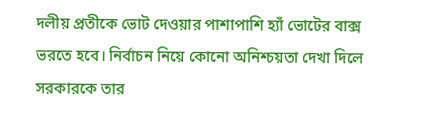দলীয় প্রতীকে ভোট দেওয়ার পাশাপাশি হ্যাঁ ভোটের বাক্স ভরতে হবে। নির্বাচন নিয়ে কোনো অনিশ্চয়তা দেখা দিলে সরকারকে তার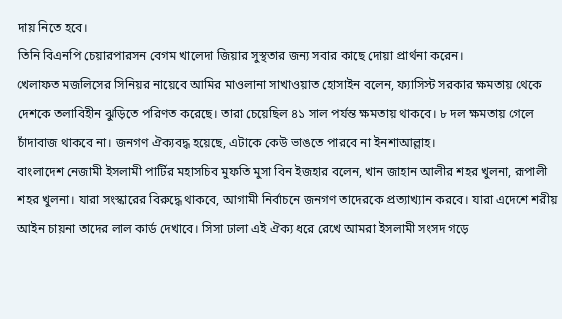দায় নিতে হবে।
তিনি বিএনপি চেয়ারপারসন বেগম খালেদা জিয়ার সুস্থতার জন্য সবার কাছে দোয়া প্রার্থনা করেন।
খেলাফত মজলিসের সিনিয়র নায়েবে আমির মাওলানা সাখাওয়াত হোসাইন বলেন, ফ্যাসিস্ট সরকার ক্ষমতায় থেকে দেশকে তলাবিহীন ঝুড়িতে পরিণত করেছে। তারা চেয়েছিল ৪১ সাল পর্যন্ত ক্ষমতায় থাকবে। ৮ দল ক্ষমতায় গেলে চাঁদাবাজ থাকবে না। জনগণ ঐক্যবদ্ধ হয়েছে, এটাকে কেউ ভাঙতে পারবে না ইনশাআল্লাহ।
বাংলাদেশ নেজামী ইসলামী পার্টির মহাসচিব মুফতি মুসা বিন ইজহার বলেন, খান জাহান আলীর শহর খুলনা, রূপালী শহর খুলনা। যারা সংস্কারের বিরুদ্ধে থাকবে, আগামী নির্বাচনে জনগণ তাদেরকে প্রত্যাখ্যান করবে। যারা এদেশে শরীয় আইন চায়না তাদের লাল কার্ড দেখাবে। সিসা ঢালা এই ঐক্য ধরে রেখে আমরা ইসলামী সংসদ গড়ে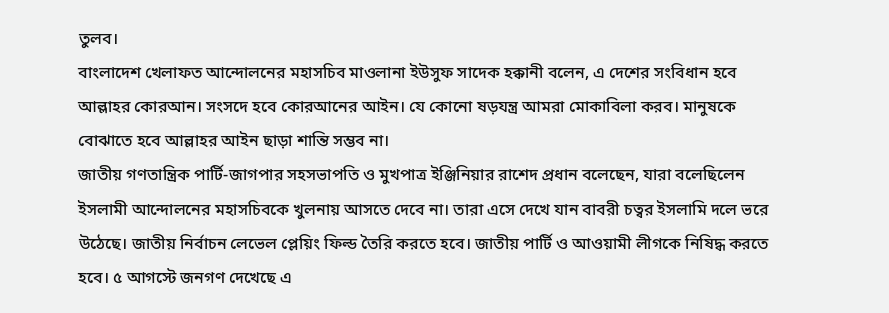তুলব।
বাংলাদেশ খেলাফত আন্দোলনের মহাসচিব মাওলানা ইউসুফ সাদেক হক্কানী বলেন, এ দেশের সংবিধান হবে আল্লাহর কোরআন। সংসদে হবে কোরআনের আইন। যে কোনো ষড়যন্ত্র আমরা মোকাবিলা করব। মানুষকে বোঝাতে হবে আল্লাহর আইন ছাড়া শান্তি সম্ভব না।
জাতীয় গণতান্ত্রিক পার্টি-জাগপার সহসভাপতি ও মুখপাত্র ইঞ্জিনিয়ার রাশেদ প্রধান বলেছেন, যারা বলেছিলেন ইসলামী আন্দোলনের মহাসচিবকে খুলনায় আসতে দেবে না। তারা এসে দেখে যান বাবরী চত্বর ইসলামি দলে ভরে উঠেছে। জাতীয় নির্বাচন লেভেল প্লেয়িং ফিল্ড তৈরি করতে হবে। জাতীয় পার্টি ও আওয়ামী লীগকে নিষিদ্ধ করতে হবে। ৫ আগস্টে জনগণ দেখেছে এ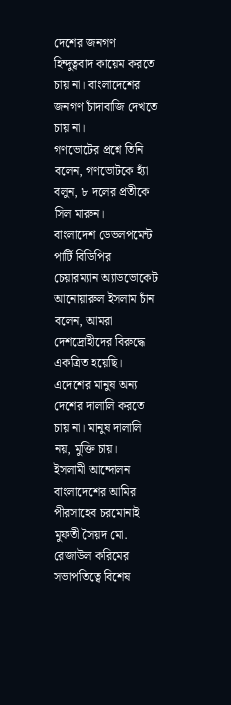দেশের জনগণ হিন্দুত্ববাদ কায়েম করতে চায় না। বাংলাদেশের জনগণ চাঁদাবাজি দেখতে চায় না।
গণভোটের প্রশ্নে তিনি বলেন, গণভোটকে হ্যাঁ বলুন, ৮ দলের প্রতীকে সিল মারুন।
বাংলাদেশ ডেভলপমেন্ট পার্টি বিডিপির চেয়ারম্যান অ্যাডভোকেট আনোয়ারুল ইসলাম চাঁন বলেন, আমরা দেশদ্রোহীদের বিরুদ্ধে একত্রিত হয়েছি। এদেশের মানুষ অন্য দেশের দালালি করতে চায় না। মানুষ দালালি নয়, মুক্তি চায়।
ইসলামী আন্দোলন বাংলাদেশের আমির পীরসাহেব চরমোনাই মুফতী সৈয়দ মো. রেজাউল করিমের সভাপতিত্বে বিশেষ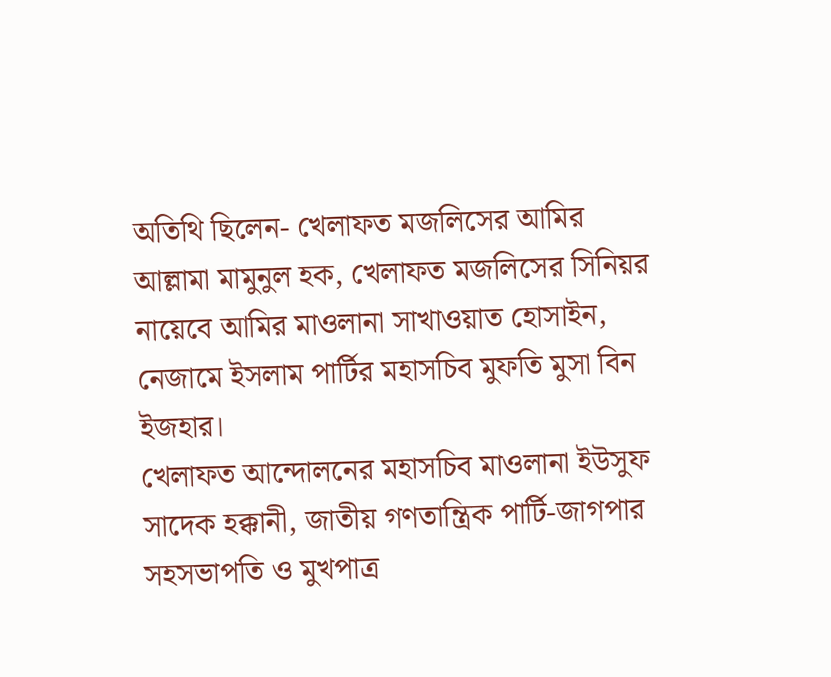অতিথি ছিলেন- খেলাফত মজলিসের আমির আল্লামা মামুনুল হক, খেলাফত মজলিসের সিনিয়র নায়েবে আমির মাওলানা সাখাওয়াত হোসাইন, নেজামে ইসলাম পার্টির মহাসচিব মুফতি মুসা বিন ইজহার।
খেলাফত আন্দোলনের মহাসচিব মাওলানা ইউসুফ সাদেক হক্কানী, জাতীয় গণতান্ত্রিক পার্টি-জাগপার সহসভাপতি ও মুখপাত্র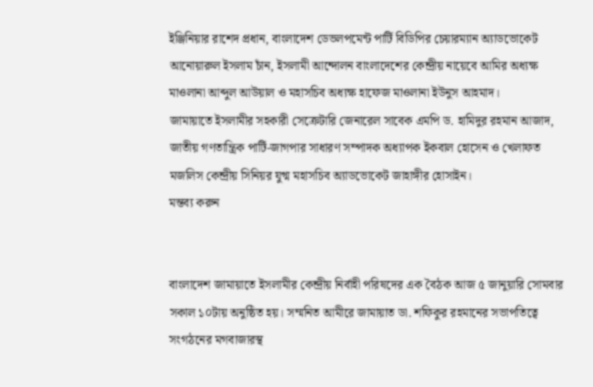ইঞ্জিনিয়ার রাশেদ প্রধান, বাংলাদেশ ডেভলপমেন্ট পার্টি বিডিপির চেয়ারম্যান অ্যাডভোকেট আনোয়ারুল ইসলাম চাঁন, ইসলামী আন্দোলন বাংলাদেশের কেন্দ্রীয় নায়েবে আমির অধ্যক্ষ মাওলানা আব্দুল আউয়াল ও মহাসচিব অধ্যক্ষ হাফেজ মাওলানা ইউনুস আহমাদ।
জামায়াতে ইসলামীর সহকারী সেক্রেটারি জেনারেল সাবেক এমপি ড. হামিদুর রহমান আজাদ, জাতীয় গণতান্ত্রিক পার্টি-জাগপার সাধারণ সম্পাদক অধ্যাপক ইকবাল হোসেন ও খেলাফত মজলিস কেন্দ্রীয় সিনিয়র যুগ্ম মহাসচিব অ্যাডভোকেট জাহাঙ্গীর হোসাইন।
মন্তব্য করুন


বাংলাদেশ জামায়াতে ইসলামীর কেন্দ্রীয় নির্বাহী পরিষদের এক বৈঠক আজ ৫ জানুয়ারি সোমবার সকাল ১০টায় অনুষ্ঠিত হয়। সম্মনিত আমীরে জামায়াত ডা. শফিকুর রহমানের সভাপতিত্বে সংগঠনের মগবাজারস্থ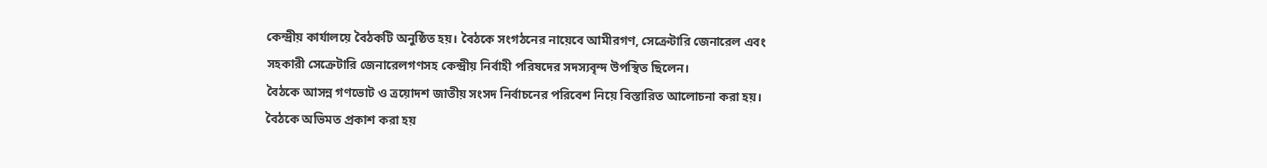কেন্দ্রীয় কার্যালয়ে বৈঠকটি অনুষ্ঠিত হয়। বৈঠকে সংগঠনের নায়েবে আমীরগণ, সেক্রেটারি জেনারেল এবং সহকারী সেক্রেটারি জেনারেলগণসহ কেন্দ্রীয় নির্বাহী পরিষদের সদস্যবৃন্দ উপস্থিত ছিলেন।
বৈঠকে আসন্ন গণভোট ও ত্রয়োদশ জাতীয় সংসদ নির্বাচনের পরিবেশ নিয়ে বিস্তারিত আলোচনা করা হয়। বৈঠকে অভিমত প্রকাশ করা হয়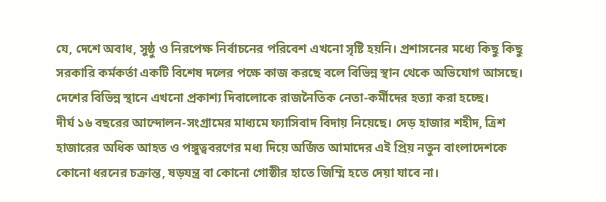যে, দেশে অবাধ, সুষ্ঠু ও নিরপেক্ষ নির্বাচনের পরিবেশ এখনো সৃষ্টি হয়নি। প্রশাসনের মধ্যে কিছু কিছু সরকারি কর্মকর্তা একটি বিশেষ দলের পক্ষে কাজ করছে বলে বিভিন্ন স্থান থেকে অভিযোগ আসছে। দেশের বিভিন্ন স্থানে এখনো প্রকাশ্য দিবালোকে রাজনৈতিক নেতা-কর্মীদের হত্যা করা হচ্ছে।
দীর্ঘ ১৬ বছরের আন্দোলন-সংগ্রামের মাধ্যমে ফ্যাসিবাদ বিদায় নিয়েছে। দেড় হাজার শহীদ, ত্রিশ হাজারের অধিক আহত ও পঙ্গুত্ববরণের মধ্য দিয়ে অর্জিত আমাদের এই প্রিয় নতুন বাংলাদেশকে কোনো ধরনের চক্রান্ত, ষড়যন্ত্র বা কোনো গোষ্ঠীর হাতে জিম্মি হতে দেয়া যাবে না।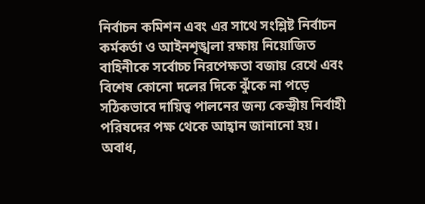নির্বাচন কমিশন এবং এর সাথে সংশ্লিষ্ট নির্বাচন কর্মকর্তা ও আইনশৃঙ্খলা রক্ষায় নিয়োজিত বাহিনীকে সর্বোচ্চ নিরপেক্ষতা বজায় রেখে এবং বিশেষ কোনো দলের দিকে ঝুঁকে না পড়ে সঠিকভাবে দায়িত্ব পালনের জন্য কেন্দ্রীয় নির্বাহী পরিষদের পক্ষ থেকে আহ্বান জানানো হয়।
অবাধ,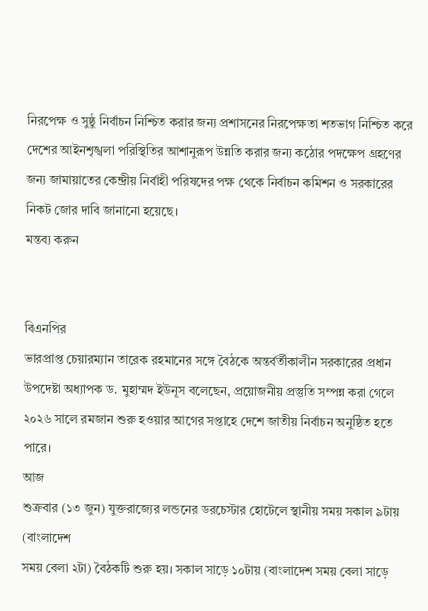নিরপেক্ষ ও সুষ্ঠু নির্বাচন নিশ্চিত করার জন্য প্রশাসনের নিরপেক্ষতা শতভাগ নিশ্চিত করে দেশের আইনশৃঙ্খলা পরিস্থিতির আশানুরূপ উন্নতি করার জন্য কঠোর পদক্ষেপ গ্রহণের জন্য জামায়াতের কেন্দ্রীয় নির্বাহী পরিষদের পক্ষ থেকে নির্বাচন কমিশন ও সরকারের নিকট জোর দাবি জানানো হয়েছে।
মন্তব্য করুন


বিএনপির
ভারপ্রাপ্ত চেয়ারম্যান তারেক রহমানের সঙ্গে বৈঠকে অন্তর্বর্তীকালীন সরকারের প্রধান
উপদেষ্টা অধ্যাপক ড. মুহাম্মদ ইউনূস বলেছেন, প্রয়োজনীয় প্রস্তুতি সম্পন্ন করা গেলে
২০২৬ সালে রমজান শুরু হওয়ার আগের সপ্তাহে দেশে জাতীয় নির্বাচন অনুষ্ঠিত হতে পারে।
আজ
শুক্রবার (১৩ জুন) যুক্তরাজ্যের লন্ডনের ডরচেস্টার হোটেলে স্থানীয় সময় সকাল ৯টায় (বাংলাদেশ
সময় বেলা ২টা) বৈঠকটি শুরু হয়। সকাল সাড়ে ১০টায় (বাংলাদেশ সময় বেলা সাড়ে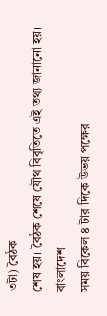৩টা) বৈঠক
শেষ হয়। বৈঠক শেষে যৌথ বিবৃতিতে এই তথ্য জানানো হয়।
বাংলাদেশ
সময় বিকেল ৪ টার দিকে উভয় পক্ষের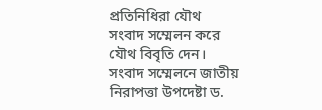প্রতিনিধিরা যৌথ সংবাদ সম্মেলন করে যৌথ বিবৃতি দেন।
সংবাদ সম্মেলনে জাতীয় নিরাপত্তা উপদেষ্টা ড.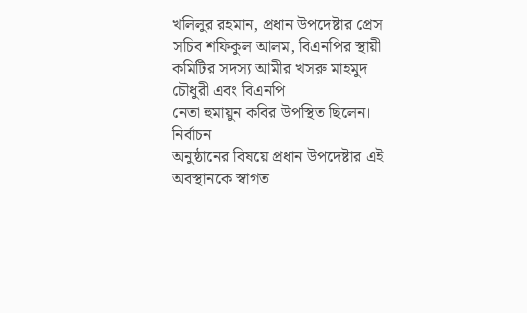খলিলুর রহমান, প্রধান উপদেষ্টার প্রেস
সচিব শফিকুল আলম, বিএনপির স্থায়ী কমিটির সদস্য আমীর খসরু মাহমুদ চৌধুরী এবং বিএনপি
নেতা হুমায়ুন কবির উপস্থিত ছিলেন।
নির্বাচন
অনুষ্ঠানের বিষয়ে প্রধান উপদেষ্টার এই অবস্থানকে স্বাগত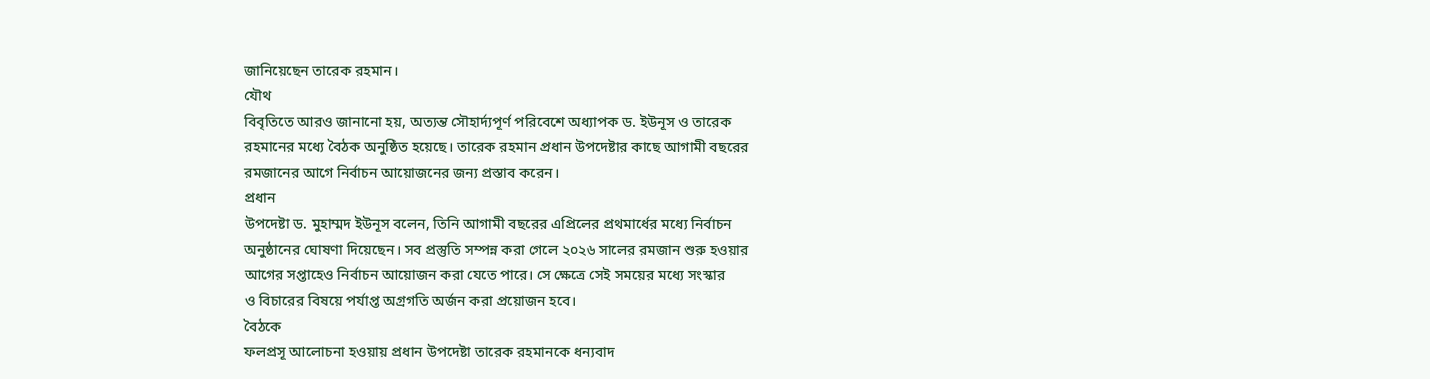জানিয়েছেন তারেক রহমান।
যৌথ
বিবৃতিতে আরও জানানো হয়, অত্যন্ত সৌহার্দ্যপূর্ণ পরিবেশে অধ্যাপক ড. ইউনূস ও তারেক
রহমানের মধ্যে বৈঠক অনুষ্ঠিত হয়েছে। তারেক রহমান প্রধান উপদেষ্টার কাছে আগামী বছরের
রমজানের আগে নির্বাচন আয়োজনের জন্য প্রস্তাব করেন।
প্রধান
উপদেষ্টা ড. মুহাম্মদ ইউনূস বলেন, তিনি আগামী বছরের এপ্রিলের প্রথমার্ধের মধ্যে নির্বাচন
অনুষ্ঠানের ঘোষণা দিয়েছেন। সব প্রস্তুতি সম্পন্ন করা গেলে ২০২৬ সালের রমজান শুরু হওয়ার
আগের সপ্তাহেও নির্বাচন আয়োজন করা যেতে পারে। সে ক্ষেত্রে সেই সময়ের মধ্যে সংস্কার
ও বিচারের বিষয়ে পর্যাপ্ত অগ্রগতি অর্জন করা প্রয়োজন হবে।
বৈঠকে
ফলপ্রসূ আলোচনা হওয়ায় প্রধান উপদেষ্টা তারেক রহমানকে ধন্যবাদ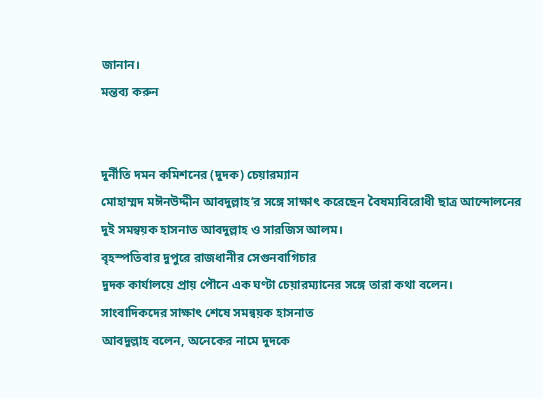জানান।
মন্তব্য করুন


দুর্নীতি দমন কমিশনের (দুদক) চেয়ারম্যান
মোহাম্মদ মঈনউদ্দীন আবদুল্লাহ’র সঙ্গে সাক্ষাৎ করেছেন বৈষম্যবিরোধী ছাত্র আন্দোলনের
দুই সমন্বয়ক হাসনাত আবদুল্লাহ ও সারজিস আলম।
বৃহস্পতিবার দুপুরে রাজধানীর সেগুনবাগিচার
দুদক কার্যালয়ে প্রায় পৌনে এক ঘণ্টা চেয়ারম্যানের সঙ্গে তারা কথা বলেন।
সাংবাদিকদের সাক্ষাৎ শেষে সমন্বয়ক হাসনাত
আবদুল্লাহ বলেন, অনেকের নামে দুদকে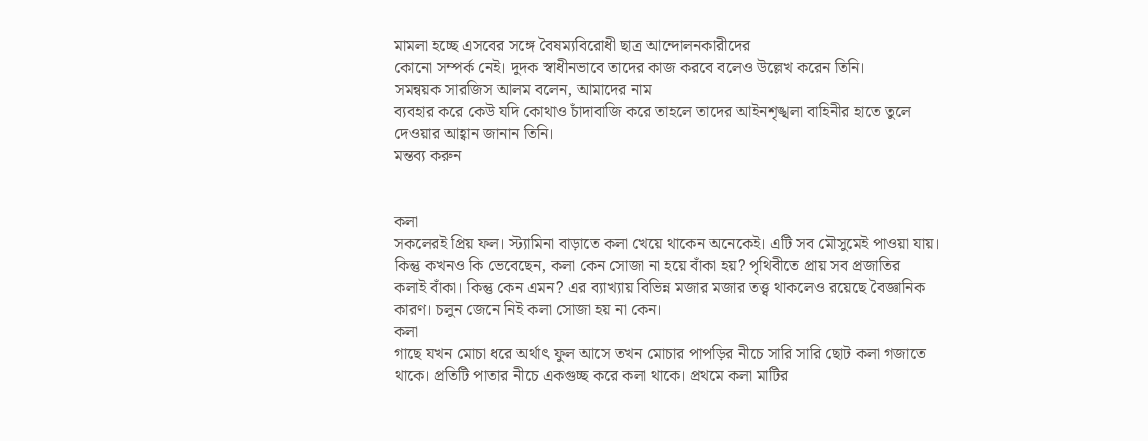মামলা হচ্ছে এসবের সঙ্গে বৈষম্যবিরোধী ছাত্র আন্দোলনকারীদের
কোনো সম্পর্ক নেই। দুদক স্বাধীনভাবে তাদের কাজ করবে বলেও উল্লেখ করেন তিনি।
সমন্বয়ক সারজিস আলম বলেন, আমাদের নাম
ব্যবহার করে কেউ যদি কোথাও চাঁদাবাজি করে তাহলে তাদের আইনশৃঙ্খলা বাহিনীর হাতে তুলে
দেওয়ার আহ্বান জানান তিনি।
মন্তব্য করুন


কলা
সকলেরই প্রিয় ফল। স্ট্যামিনা বাড়াতে কলা খেয়ে থাকেন অনেকেই। এটি সব মৌসুমেই পাওয়া যায়।
কিন্তু কখনও কি ভেবেছেন, কলা কেন সোজা না হয়ে বাঁকা হয়? পৃথিবীতে প্রায় সব প্রজাতির
কলাই বাঁকা। কিন্তু কেন এমন? এর ব্যাখ্যায় বিভিন্ন মজার মজার তত্ত্ব থাকলেও রয়েছে বৈজ্ঞানিক
কারণ। চলুন জেনে নিই কলা সোজা হয় না কেন।
কলা
গাছে যখন মোচা ধরে অর্থাৎ ফুল আসে তখন মোচার পাপড়ির নীচে সারি সারি ছোট কলা গজাতে
থাকে। প্রতিটি পাতার নীচে একগুচ্ছ করে কলা থাকে। প্রথমে কলা মাটির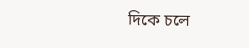দিকে চলে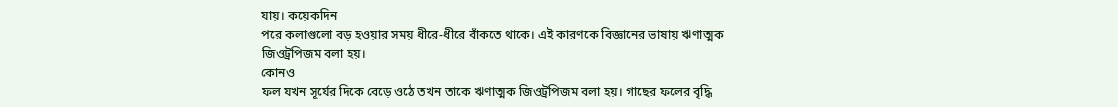যায়। কয়েকদিন
পরে কলাগুলো বড় হওয়ার সময় ধীরে-ধীরে বাঁকতে থাকে। এই কারণকে বিজ্ঞানের ভাষায় ঋণাত্মক
জিওট্রপিজম বলা হয়।
কোনও
ফল যখন সূর্যের দিকে বেড়ে ওঠে তখন তাকে ঋণাত্মক জিওট্রপিজম বলা হয়। গাছের ফলের বৃদ্ধি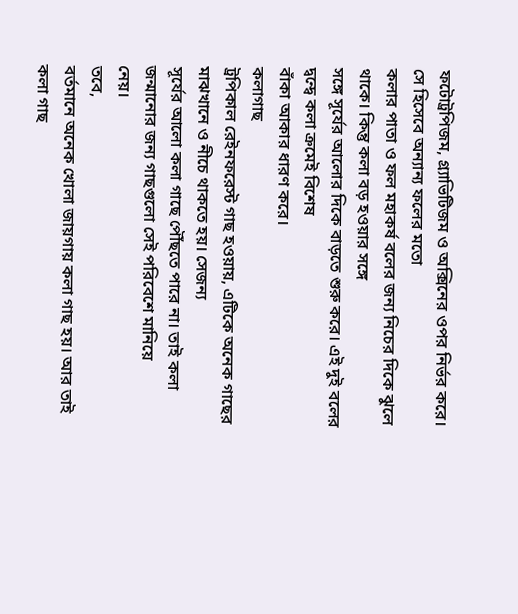ফটোট্রপিজম, গ্র্যাভিটিজম ও অক্সিনের ওপর নির্ভর করে। সে হিসেবে অন্যান্য ফলের মতো
কলার পাতা ও ফল মহাকর্ষ বলের জন্য নিচের দিকে ঝুলে থাকে। কিন্তু কলা বড় হওয়ার সঙ্গে
সঙ্গে সূর্যের আলোর দিকে বাড়তে শুরু করে। এই দুই বলের দ্বন্দ্বে কলা ক্রমেই বিশেষ
বাঁকা আকার ধারণ করে।
কলাগাছ
ট্রপিকাল রেইনফরেস্ট গাছ হওয়ায়, এটিকে অনেক গাছের মাঝখানে ও নীচে থাকতে হয়। সেজন্য
সূর্যের আলো কলা গাছে পৌঁছতে পারে না। তাই কলা জন্মানোর জন্য গাছগুলো সেই পরিবেশে মানিয়ে
নেয়।
তবে,
বর্তমানে অনেক খোলা জায়গায় কলা গাছ হয়। আর তাই কলা গাছ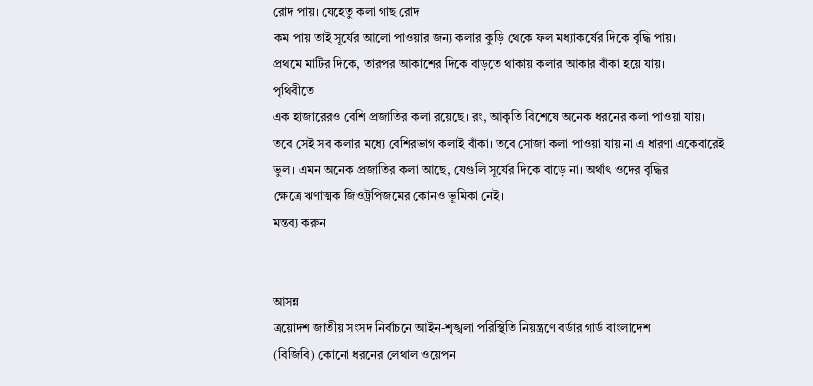রোদ পায়। যেহেতু কলা গাছ রোদ
কম পায় তাই সূর্যের আলো পাওয়ার জন্য কলার কুড়ি থেকে ফল মধ্যাকর্ষের দিকে বৃদ্ধি পায়।
প্রথমে মাটির দিকে, তারপর আকাশের দিকে বাড়তে থাকায় কলার আকার বাঁকা হয়ে যায়।
পৃথিবীতে
এক হাজারেরও বেশি প্রজাতির কলা রয়েছে। রং, আকৃতি বিশেষে অনেক ধরনের কলা পাওয়া যায়।
তবে সেই সব কলার মধ্যে বেশিরভাগ কলাই বাঁকা। তবে সোজা কলা পাওয়া যায় না এ ধারণা একেবারেই
ভুল। এমন অনেক প্রজাতির কলা আছে, যেগুলি সূর্যের দিকে বাড়ে না। অর্থাৎ ওদের বৃদ্ধির
ক্ষেত্রে ঋণাত্মক জিওট্রপিজমের কোনও ভূমিকা নেই।
মন্তব্য করুন


আসন্ন
ত্রয়োদশ জাতীয় সংসদ নির্বাচনে আইন-শৃঙ্খলা পরিস্থিতি নিয়ন্ত্রণে বর্ডার গার্ড বাংলাদেশ
(বিজিবি) কোনো ধরনের লেথাল ওয়েপন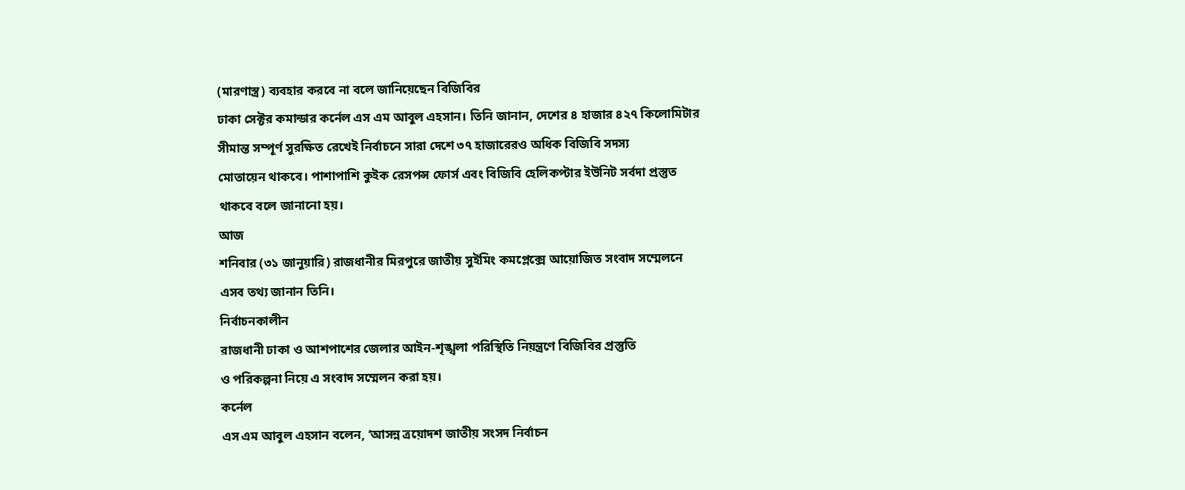(মারণাস্ত্র) ব্যবহার করবে না বলে জানিয়েছেন বিজিবির
ঢাকা সেক্টর কমান্ডার কর্নেল এস এম আবুল এহসান। তিনি জানান, দেশের ৪ হাজার ৪২৭ কিলোমিটার
সীমান্ত সম্পূর্ণ সুরক্ষিত রেখেই নির্বাচনে সারা দেশে ৩৭ হাজারেরও অধিক বিজিবি সদস্য
মোতায়েন থাকবে। পাশাপাশি কুইক রেসপন্স ফোর্স এবং বিজিবি হেলিকপ্টার ইউনিট সর্বদা প্রস্তুত
থাকবে বলে জানানো হয়।
আজ
শনিবার (৩১ জানুয়ারি) রাজধানীর মিরপুরে জাতীয় সুইমিং কমপ্লেক্সে আয়োজিত সংবাদ সম্মেলনে
এসব তথ্য জানান তিনি।
নির্বাচনকালীন
রাজধানী ঢাকা ও আশপাশের জেলার আইন-শৃঙ্খলা পরিস্থিতি নিয়ন্ত্রণে বিজিবির প্রস্তুতি
ও পরিকল্পনা নিয়ে এ সংবাদ সম্মেলন করা হয়।
কর্নেল
এস এম আবুল এহসান বলেন, ‘আসন্ন ত্রয়োদশ জাতীয় সংসদ নির্বাচন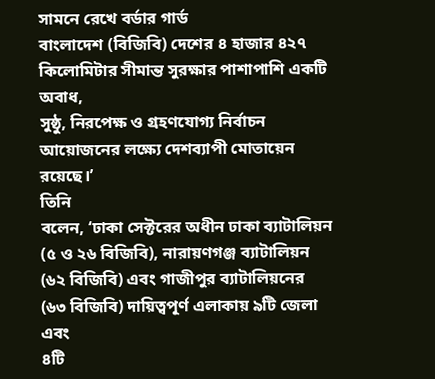সামনে রেখে বর্ডার গার্ড
বাংলাদেশ (বিজিবি) দেশের ৪ হাজার ৪২৭ কিলোমিটার সীমান্ত সুরক্ষার পাশাপাশি একটি অবাধ,
সুষ্ঠু, নিরপেক্ষ ও গ্রহণযোগ্য নির্বাচন আয়োজনের লক্ষ্যে দেশব্যাপী মোতায়েন রয়েছে।’
তিনি
বলেন, ‘ঢাকা সেক্টরের অধীন ঢাকা ব্যাটালিয়ন (৫ ও ২৬ বিজিবি), নারায়ণগঞ্জ ব্যাটালিয়ন
(৬২ বিজিবি) এবং গাজীপুর ব্যাটালিয়নের (৬৩ বিজিবি) দায়িত্বপূর্ণ এলাকায় ৯টি জেলা এবং
৪টি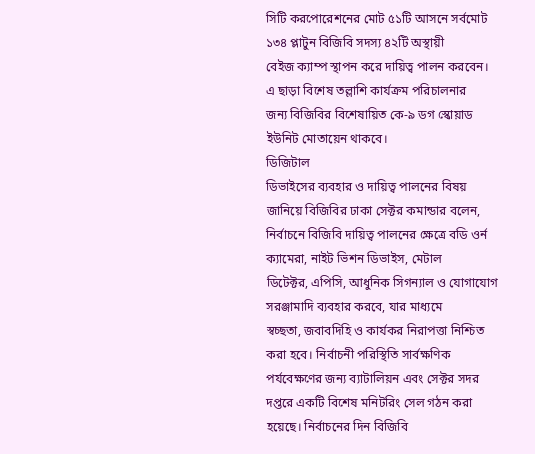সিটি করপোরেশনের মোট ৫১টি আসনে সর্বমোট ১৩৪ প্লাটুন বিজিবি সদস্য ৪২টি অস্থায়ী
বেইজ ক্যাম্প স্থাপন করে দায়িত্ব পালন করবেন। এ ছাড়া বিশেষ তল্লাশি কার্যক্রম পরিচালনার
জন্য বিজিবির বিশেষায়িত কে-৯ ডগ স্কোয়াড ইউনিট মোতায়েন থাকবে।
ডিজিটাল
ডিভাইসের ব্যবহার ও দায়িত্ব পালনের বিষয় জানিয়ে বিজিবির ঢাকা সেক্টর কমান্ডার বলেন,
নির্বাচনে বিজিবি দায়িত্ব পালনের ক্ষেত্রে বডি ওর্ন ক্যামেরা, নাইট ভিশন ডিভাইস, মেটাল
ডিটেক্টর, এপিসি, আধুনিক সিগন্যাল ও যোগাযোগ সরঞ্জামাদি ব্যবহার করবে, যার মাধ্যমে
স্বচ্ছতা, জবাবদিহি ও কার্যকর নিরাপত্তা নিশ্চিত করা হবে। নির্বাচনী পরিস্থিতি সার্বক্ষণিক
পর্যবেক্ষণের জন্য ব্যাটালিয়ন এবং সেক্টর সদর দপ্তরে একটি বিশেষ মনিটরিং সেল গঠন করা
হয়েছে। নির্বাচনের দিন বিজিবি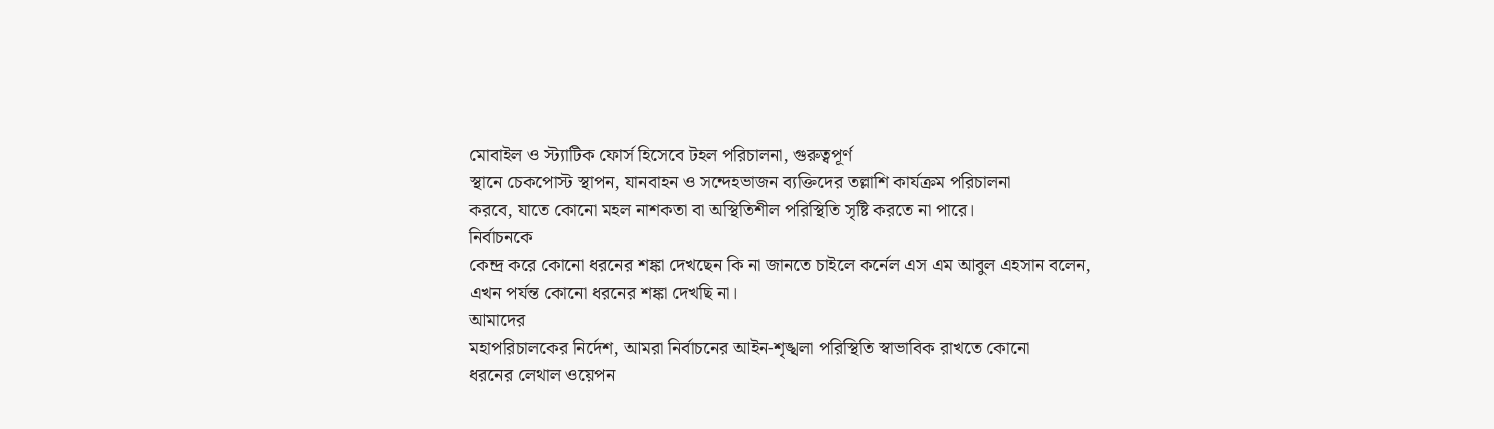মোবাইল ও স্ট্যাটিক ফোর্স হিসেবে টহল পরিচালনা, গুরুত্বপূর্ণ
স্থানে চেকপোস্ট স্থাপন, যানবাহন ও সন্দেহভাজন ব্যক্তিদের তল্লাশি কার্যক্রম পরিচালনা
করবে, যাতে কোনো মহল নাশকতা বা অস্থিতিশীল পরিস্থিতি সৃষ্টি করতে না পারে।
নির্বাচনকে
কেন্দ্র করে কোনো ধরনের শঙ্কা দেখছেন কি না জানতে চাইলে কর্নেল এস এম আবুল এহসান বলেন,
এখন পর্যন্ত কোনো ধরনের শঙ্কা দেখছি না।
আমাদের
মহাপরিচালকের নির্দেশ, আমরা নির্বাচনের আইন-শৃঙ্খলা পরিস্থিতি স্বাভাবিক রাখতে কোনো
ধরনের লেথাল ওয়েপন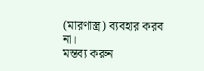(মারণাস্ত্র) ব্যবহার করব না।
মন্তব্য করুন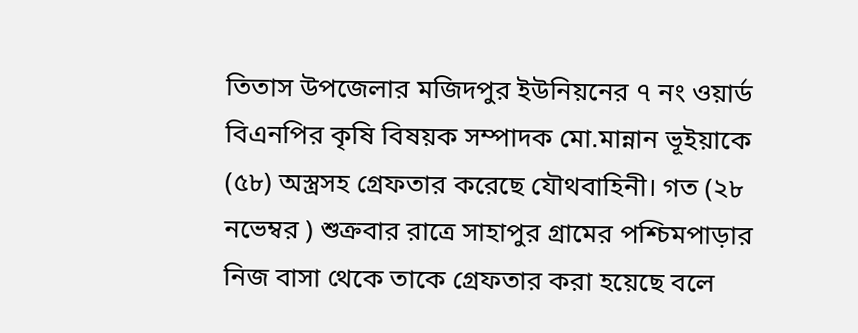তিতাস উপজেলার মজিদপুর ইউনিয়নের ৭ নং ওয়ার্ড বিএনপির কৃষি বিষয়ক সম্পাদক মো.মান্নান ভূইয়াকে (৫৮) অস্ত্রসহ গ্রেফতার করেছে যৌথবাহিনী। গত (২৮ নভেম্বর ) শুক্রবার রাত্রে সাহাপুর গ্রামের পশ্চিমপাড়ার নিজ বাসা থেকে তাকে গ্রেফতার করা হয়েছে বলে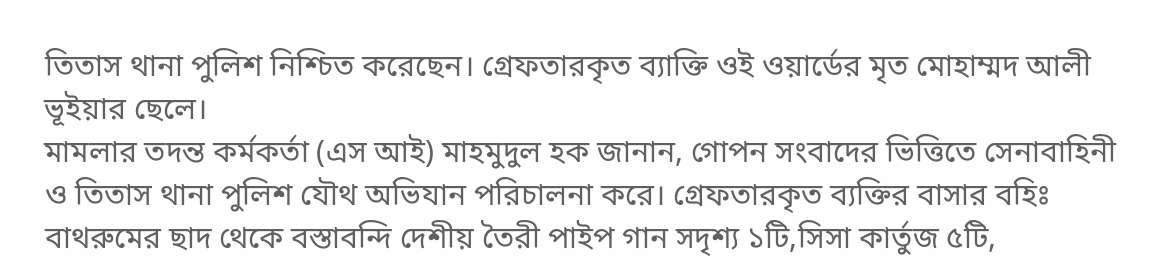তিতাস থানা পুলিশ নিশ্চিত করেছেন। গ্রেফতারকৃত ব্যাক্তি ওই ওয়ার্ডের মৃত মোহাম্মদ আলী ভূইয়ার ছেলে।
মামলার তদন্ত কর্মকর্তা (এস আই) মাহমুদুল হক জানান, গোপন সংবাদের ভিত্তিতে সেনাবাহিনী ও তিতাস থানা পুলিশ যৌথ অভিযান পরিচালনা করে। গ্রেফতারকৃত ব্যক্তির বাসার বহিঃ বাথরুমের ছাদ থেকে বস্তাবন্দি দেশীয় তৈরী পাইপ গান সদৃশ্য ১টি,সিসা কার্তুজ ৫টি,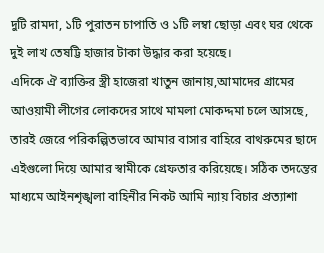দুটি রামদা, ১টি পুরাতন চাপাতি ও ১টি লম্বা ছোড়া এবং ঘর থেকে দুই লাখ তেষট্টি হাজার টাকা উদ্ধার করা হয়েছে।
এদিকে ঐ ব্যাক্তির স্ত্রী হাজেরা খাতুন জানায়,আমাদের গ্রামের আওয়ামী লীগের লোকদের সাথে মামলা মোকদ্দমা চলে আসছে, তারই জেরে পরিকল্পিতভাবে আমার বাসার বাহিরে বাথরুমের ছাদে এইগুলো দিয়ে আমার স্বামীকে গ্রেফতার করিয়েছে। সঠিক তদন্তের মাধ্যমে আইনশৃঙ্খলা বাহিনীর নিকট আমি ন্যায় বিচার প্রত্যাশা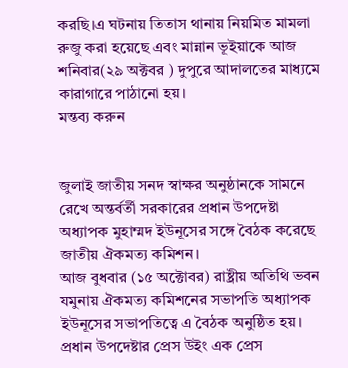করছি।এ ঘটনায় তিতাস থানায় নিয়মিত মামলা রুজু করা হয়েছে এবং মান্নান ভূইয়াকে আজ শনিবার(২৯ অক্টবর ) দুপুরে আদালতের মাধ্যমে কারাগারে পাঠানো হয়।
মন্তব্য করুন


জুলাই জাতীয় সনদ স্বাক্ষর অনুষ্ঠানকে সামনে রেখে অন্তর্বর্তী সরকারের প্রধান উপদেষ্টা অধ্যাপক মুহাম্মদ ইউনূসের সঙ্গে বৈঠক করেছে জাতীয় ঐকমত্য কমিশন।
আজ বুধবার (১৫ অক্টোবর) রাষ্ট্রীয় অতিথি ভবন যমুনায় ঐকমত্য কমিশনের সভাপতি অধ্যাপক ইউনূসের সভাপতিত্বে এ বৈঠক অনুষ্ঠিত হয়।
প্রধান উপদেষ্টার প্রেস উইং এক প্রেস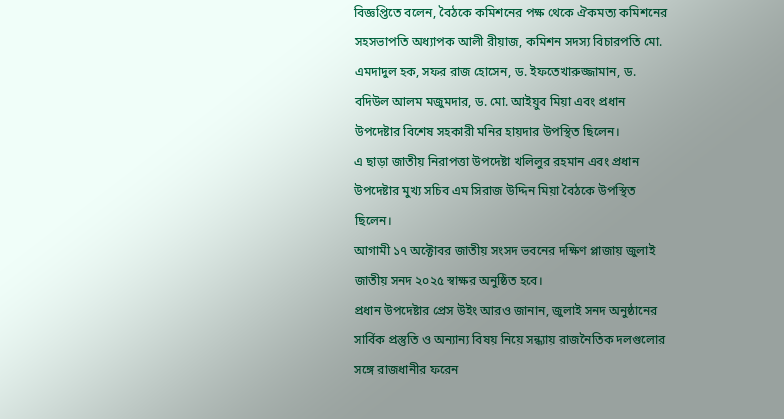বিজ্ঞপ্তিতে বলেন, বৈঠকে কমিশনের পক্ষ থেকে ঐকমত্য কমিশনের সহসভাপতি অধ্যাপক আলী রীয়াজ, কমিশন সদস্য বিচারপতি মো. এমদাদুল হক, সফর রাজ হোসেন, ড. ইফতেখারুজ্জামান, ড. বদিউল আলম মজুমদার, ড. মো. আইয়ুব মিয়া এবং প্রধান উপদেষ্টার বিশেষ সহকারী মনির হায়দার উপস্থিত ছিলেন।
এ ছাড়া জাতীয় নিরাপত্তা উপদেষ্টা খলিলুর রহমান এবং প্রধান উপদেষ্টার মুখ্য সচিব এম সিরাজ উদ্দিন মিয়া বৈঠকে উপস্থিত ছিলেন।
আগামী ১৭ অক্টোবর জাতীয় সংসদ ভবনের দক্ষিণ প্লাজায় জুলাই জাতীয় সনদ ২০২৫ স্বাক্ষর অনুষ্ঠিত হবে।
প্রধান উপদেষ্টার প্রেস উইং আরও জানান, জুলাই সনদ অনুষ্ঠানের সার্বিক প্রস্তুতি ও অন্যান্য বিষয় নিয়ে সন্ধ্যায় রাজনৈতিক দলগুলোর সঙ্গে রাজধানীর ফরেন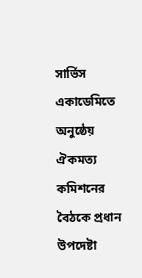সার্ভিস একাডেমিতে অনুষ্ঠেয় ঐকমত্য কমিশনের বৈঠকে প্রধান উপদেষ্টা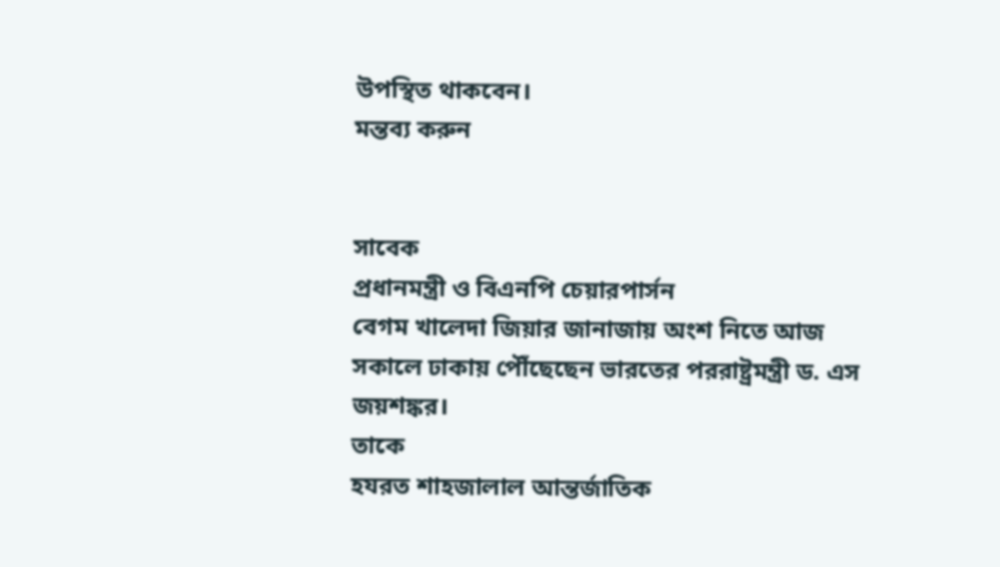উপস্থিত থাকবেন।
মন্তব্য করুন


সাবেক
প্রধানমন্ত্রী ও বিএনপি চেয়ারপার্সন
বেগম খালেদা জিয়ার জানাজায় অংশ নিতে আজ
সকালে ঢাকায় পৌঁছেছেন ভারতের পররাষ্ট্রমন্ত্রী ড. এস জয়শঙ্কর।
তাকে
হযরত শাহজালাল আন্তর্জাতিক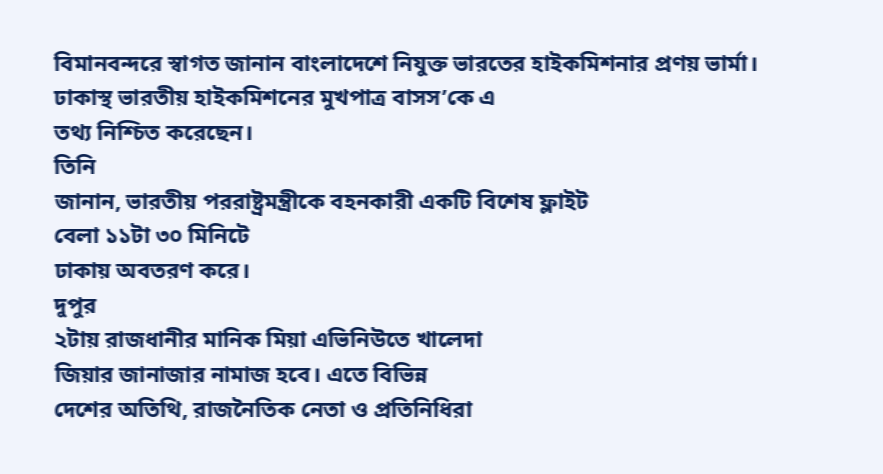বিমানবন্দরে স্বাগত জানান বাংলাদেশে নিযুক্ত ভারতের হাইকমিশনার প্রণয় ভার্মা। ঢাকাস্থ ভারতীয় হাইকমিশনের মুখপাত্র বাসস’কে এ
তথ্য নিশ্চিত করেছেন।
তিনি
জানান, ভারতীয় পররাষ্ট্রমন্ত্রীকে বহনকারী একটি বিশেষ ফ্লাইট
বেলা ১১টা ৩০ মিনিটে
ঢাকায় অবতরণ করে।
দুপুর
২টায় রাজধানীর মানিক মিয়া এভিনিউতে খালেদা
জিয়ার জানাজার নামাজ হবে। এতে বিভিন্ন
দেশের অতিথি, রাজনৈতিক নেতা ও প্রতিনিধিরা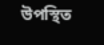উপস্থিত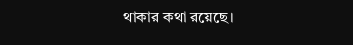থাকার কথা রয়েছে।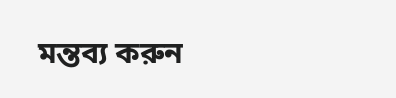মন্তব্য করুন